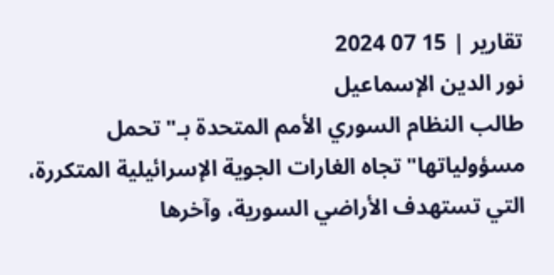تقارير | 15 07 2024
نور الدين الإسماعيل
طالب النظام السوري الأمم المتحدة بـ"تحمل مسؤولياتها" تجاه الغارات الجوية الإسرائيلية المتكررة، التي تستهدف الأراضي السورية، وآخرها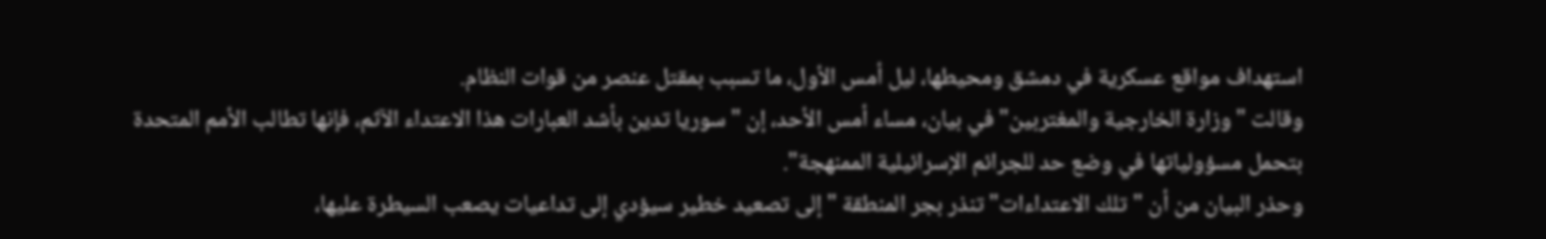استهداف مواقع عسكرية في دمشق ومحيطها، ليل أمس الأول، ما تسبب بمقتل عنصر من قوات النظام.
وقالت "وزارة الخارجية والمغتربين" في بيان، مساء أمس الأحد، إن "سوريا تدين بأشد العبارات هذا الاعتداء الآثم، فإنها تطالب الأمم المتحدة بتحمل مسؤولياتها في وضع حد للجرائم الإسرائيلية الممنهجة".
وحذر البيان من أن "تلك الاعتداءات" تنذر بجر المنطقة "إلى تصعيد خطير سيؤدي إلى تداعيات يصعب السيطرة عليها،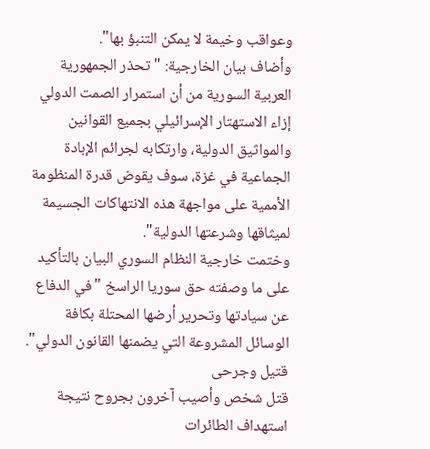وعواقب وخيمة لا يمكن التنبؤ بها".
وأضاف بيان الخارجية: "تحذر الجمهورية العربية السورية من أن استمرار الصمت الدولي إزاء الاستهتار الإسرائيلي بجميع القوانين والمواثيق الدولية، وارتكابه لجرائم الإبادة الجماعية في غزة، سوف يقوض قدرة المنظومة الأممية على مواجهة هذه الانتهاكات الجسيمة لميثاقها وشرعتها الدولية".
وختمت خارجية النظام السوري البيان بالتأكيد على ما وصفته حق سوريا الراسخ "في الدفاع عن سيادتها وتحرير أرضها المحتلة بكافة الوسائل المشروعة التي يضمنها القانون الدولي".
قتيل وجرحى
قتل شخص وأصيب آخرون بجروح نتيجة استهداف الطائرات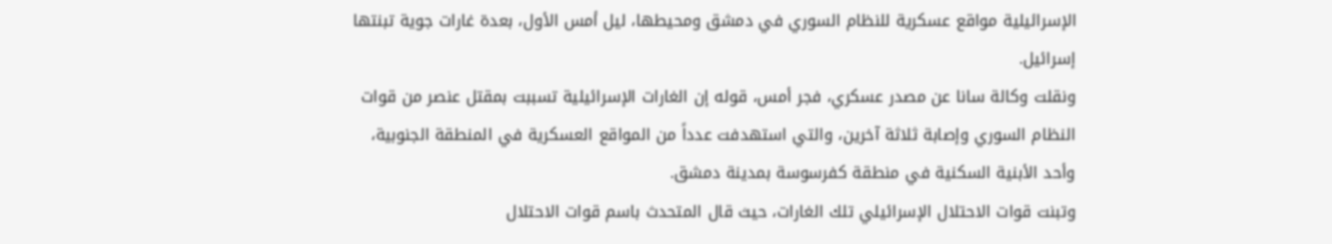الإسرائيلية مواقع عسكرية للنظام السوري في دمشق ومحيطها، ليل أمس الأول، بعدة غارات جوية تبنتها إسرائيل.
ونقلت وكالة سانا عن مصدر عسكري، فجر أمس، قوله إن الغارات الإسرائيلية تسببت بمقتل عنصر من قوات النظام السوري وإصابة ثلاثة آخرين، والتي استهدفت عدداً من المواقع العسكرية في المنطقة الجنوبية، وأحد الأبنية السكنية في منطقة كفرسوسة بمدينة دمشق.
وتبنت قوات الاحتلال الإسرائيلي تلك الغارات، حيث قال المتحدث باسم قوات الاحتلال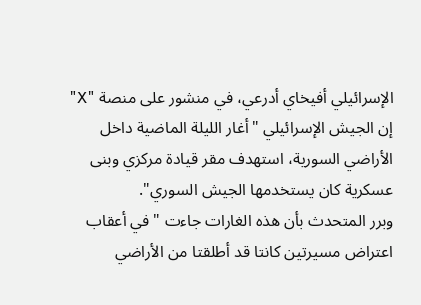الإسرائيلي أفيخاي أدرعي، في منشور على منصة "X" إن الجيش الإسرائيلي "أغار الليلة الماضية داخل الأراضي السورية، استهدف مقر قيادة مركزي وبنى عسكرية كان يستخدمها الجيش السوري".
وبرر المتحدث بأن هذه الغارات جاءت "في أعقاب اعتراض مسيرتين كانتا قد أطلقتا من الأراضي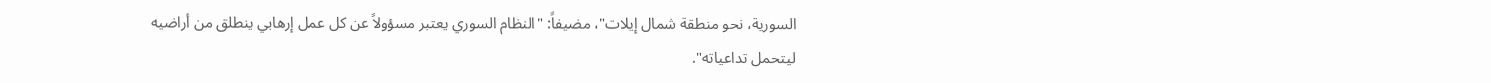السورية، نحو منطقة شمال إيلات"، مضيفاً: "النظام السوري يعتبر مسؤولاً عن كل عمل إرهابي ينطلق من أراضيه ليتحمل تداعياته".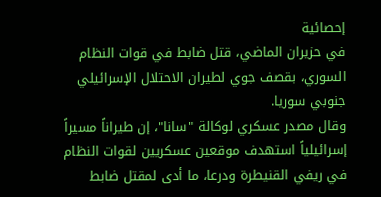إحصائية
في حزيران الماضي، قتل ضابط في قوات النظام السوري، بقصف جوي لطيران الاحتلال الإسرائيلي جنوبي سوريا.
وقال مصدر عسكري لوكالة "سانا"، إن طيراناً مسيراً إسرائيلياً استهدف موقعين عسكريين لقوات النظام في ريفي القنيطرة ودرعا، ما أدى لمقتل ضابط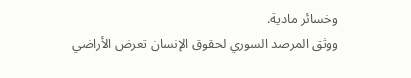وخسائر مادية.
ووثق المرصد السوري لحقوق الإنسان تعرض الأراضي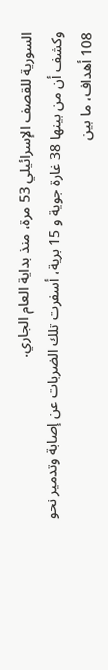السورية للقصف الإسرائيلي 53 مرة، منذ بداية العام الجاري.
وكشف أن من بينها 38 غارة جوية و 15 برية، أسفرت تلك الضربات عن إصابة وتدمير نحو 108 أهداف، ما بين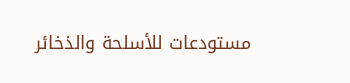مستودعات للأسلحة والذخائر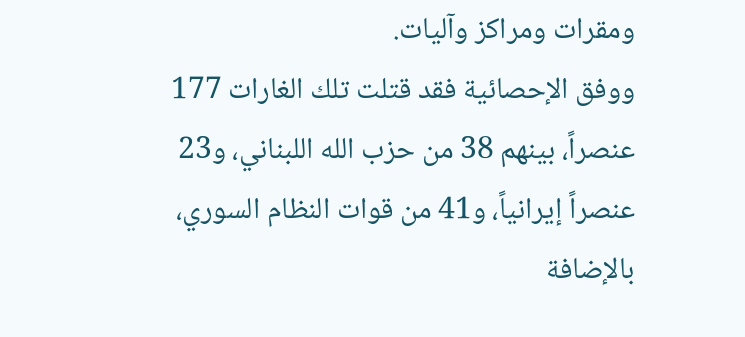ومقرات ومراكز وآليات.
ووفق الإحصائية فقد قتلت تلك الغارات 177 عنصراً، بينهم 38 من حزب الله اللبناني، و23 عنصراً إيرانياً، و41 من قوات النظام السوري، بالإضافة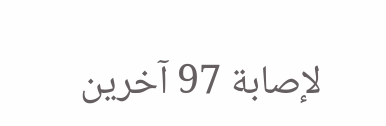لإصابة 97 آخرين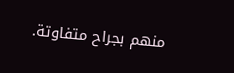منهم بجراح متفاوتة.